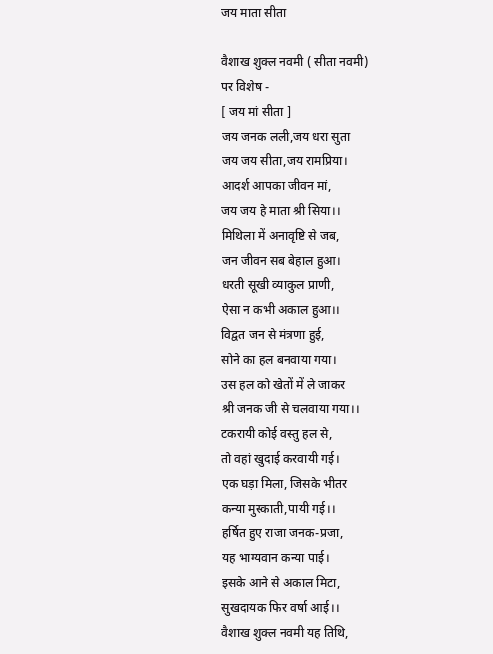जय माता सीता

वैशाख शुक्ल नवमी ( सीता नवमी)
पर विशेष -
[ जय मां सीता ]
जय जनक लली,जय धरा सुता
जय जय सीता,जय रामप्रिया।
आदर्श आपका जीवन मां,
जय जय हे माता श्री सिया।।
मिथिला में अनावृष्टि से जब,
जन जीवन सब बेहाल हुआ।
धरती सूखी व्याकुल प्राणी,
ऐसा न कभी अकाल हुआ।।
विद्वत जन से मंत्रणा हुई,
सोने का हल बनवाया गया।
उस हल को खेतों में ले जाकर
श्री जनक जी से चलवाया गया।।
टकरायी कोई वस्तु हल से,
तो वहां खुदाई करवायी गई।
एक घड़ा मिला, जिसके भीतर
कन्या मुस्काती,पायी गई।।
हर्षित हुए राजा जनक-प्रजा,
यह भाग्यवान कन्या पाई।
इसके आने से अकाल मिटा,
सुखदायक फिर वर्षा आई।।
वैशाख शुक्ल नवमी यह तिथि,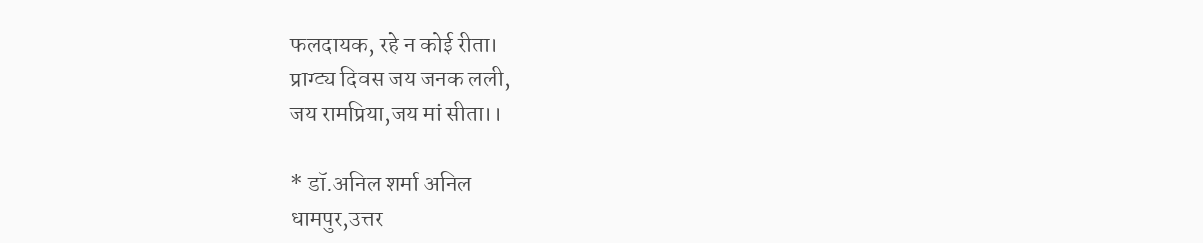फलदायक, रहे न कोई रीता।
प्राग्ट्य दिवस जय जनक लली,
जय रामप्रिया,जय मां सीता।।

* डॉ.अनिल शर्मा अनिल
धामपुर,उत्तर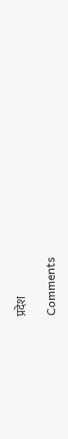प्रदेश

Comments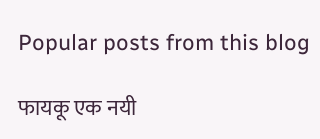Popular posts from this blog

फायकू एक नयी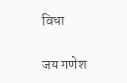विधा

जय गणेश